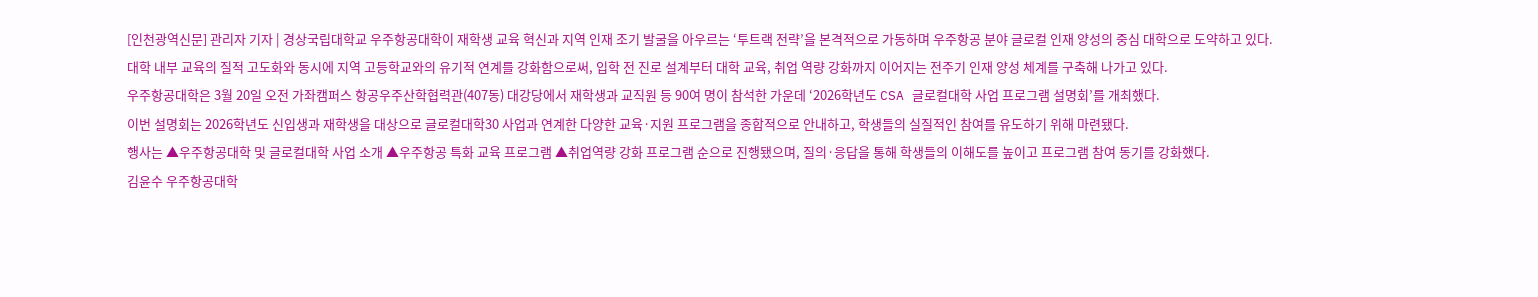[인천광역신문] 관리자 기자 | 경상국립대학교 우주항공대학이 재학생 교육 혁신과 지역 인재 조기 발굴을 아우르는 ‘투트랙 전략’을 본격적으로 가동하며 우주항공 분야 글로컬 인재 양성의 중심 대학으로 도약하고 있다.
대학 내부 교육의 질적 고도화와 동시에 지역 고등학교와의 유기적 연계를 강화함으로써, 입학 전 진로 설계부터 대학 교육, 취업 역량 강화까지 이어지는 전주기 인재 양성 체계를 구축해 나가고 있다.
우주항공대학은 3월 20일 오전 가좌캠퍼스 항공우주산학협력관(407동) 대강당에서 재학생과 교직원 등 90여 명이 참석한 가운데 ‘2026학년도 CSA 글로컬대학 사업 프로그램 설명회’를 개최했다.
이번 설명회는 2026학년도 신입생과 재학생을 대상으로 글로컬대학30 사업과 연계한 다양한 교육·지원 프로그램을 종합적으로 안내하고, 학생들의 실질적인 참여를 유도하기 위해 마련됐다.
행사는 ▲우주항공대학 및 글로컬대학 사업 소개 ▲우주항공 특화 교육 프로그램 ▲취업역량 강화 프로그램 순으로 진행됐으며, 질의·응답을 통해 학생들의 이해도를 높이고 프로그램 참여 동기를 강화했다.
김윤수 우주항공대학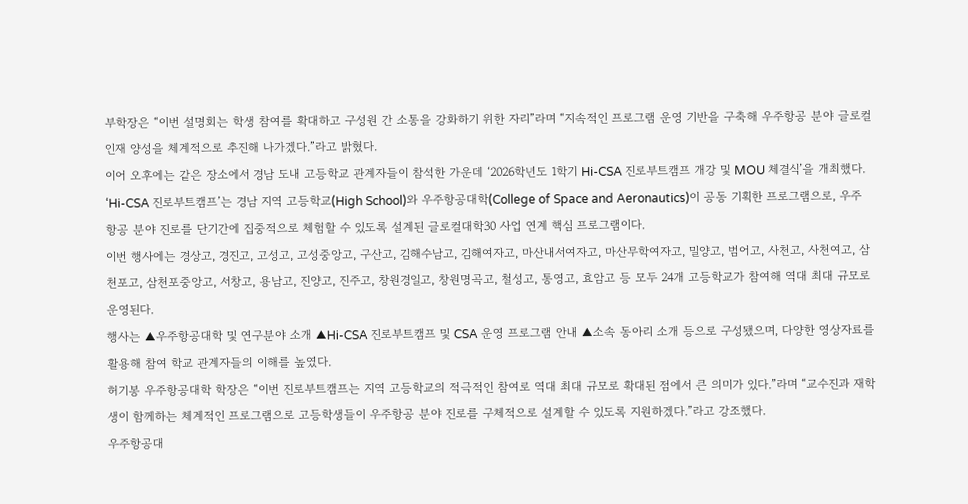부학장은 “이번 설명회는 학생 참여를 확대하고 구성원 간 소통을 강화하기 위한 자리”라며 “지속적인 프로그램 운영 기반을 구축해 우주항공 분야 글로컬 인재 양성을 체계적으로 추진해 나가겠다.”라고 밝혔다.
이어 오후에는 같은 장소에서 경남 도내 고등학교 관계자들이 참석한 가운데 ‘2026학년도 1학기 Hi-CSA 진로부트캠프 개강 및 MOU 체결식’을 개최했다.
‘Hi-CSA 진로부트캠프’는 경남 지역 고등학교(High School)와 우주항공대학(College of Space and Aeronautics)이 공동 기획한 프로그램으로, 우주항공 분야 진로를 단기간에 집중적으로 체험할 수 있도록 설계된 글로컬대학30 사업 연계 핵심 프로그램이다.
이번 행사에는 경상고, 경진고, 고성고, 고성중앙고, 구산고, 김해수남고, 김해여자고, 마산내서여자고, 마산무학여자고, 밀양고, 범어고, 사천고, 사천여고, 삼천포고, 삼천포중앙고, 서창고, 용남고, 진양고, 진주고, 창원경일고, 창원명곡고, 철성고, 통영고, 효암고 등 모두 24개 고등학교가 참여해 역대 최대 규모로 운영된다.
행사는 ▲우주항공대학 및 연구분야 소개 ▲Hi-CSA 진로부트캠프 및 CSA 운영 프로그램 안내 ▲소속 동아리 소개 등으로 구성됐으며, 다양한 영상자료를 활용해 참여 학교 관계자들의 이해를 높였다.
허기봉 우주항공대학 학장은 “이번 진로부트캠프는 지역 고등학교의 적극적인 참여로 역대 최대 규모로 확대된 점에서 큰 의미가 있다.”라며 “교수진과 재학생이 함께하는 체계적인 프로그램으로 고등학생들이 우주항공 분야 진로를 구체적으로 설계할 수 있도록 지원하겠다.”라고 강조했다.
우주항공대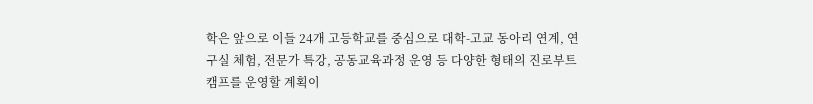학은 앞으로 이들 24개 고등학교를 중심으로 대학-고교 동아리 연계, 연구실 체험, 전문가 특강, 공동교육과정 운영 등 다양한 형태의 진로부트캠프를 운영할 계획이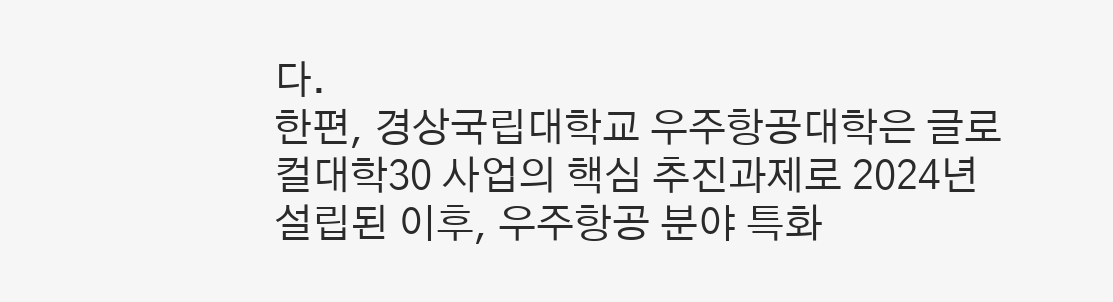다.
한편, 경상국립대학교 우주항공대학은 글로컬대학30 사업의 핵심 추진과제로 2024년 설립된 이후, 우주항공 분야 특화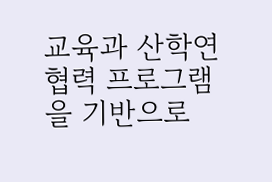교육과 산학연 협력 프로그램을 기반으로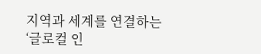지역과 세계를 연결하는 ‘글로컬 인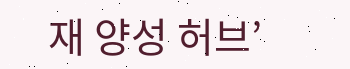재 양성 허브’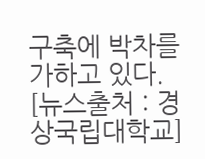구축에 박차를 가하고 있다.
[뉴스출처 : 경상국립대학교]